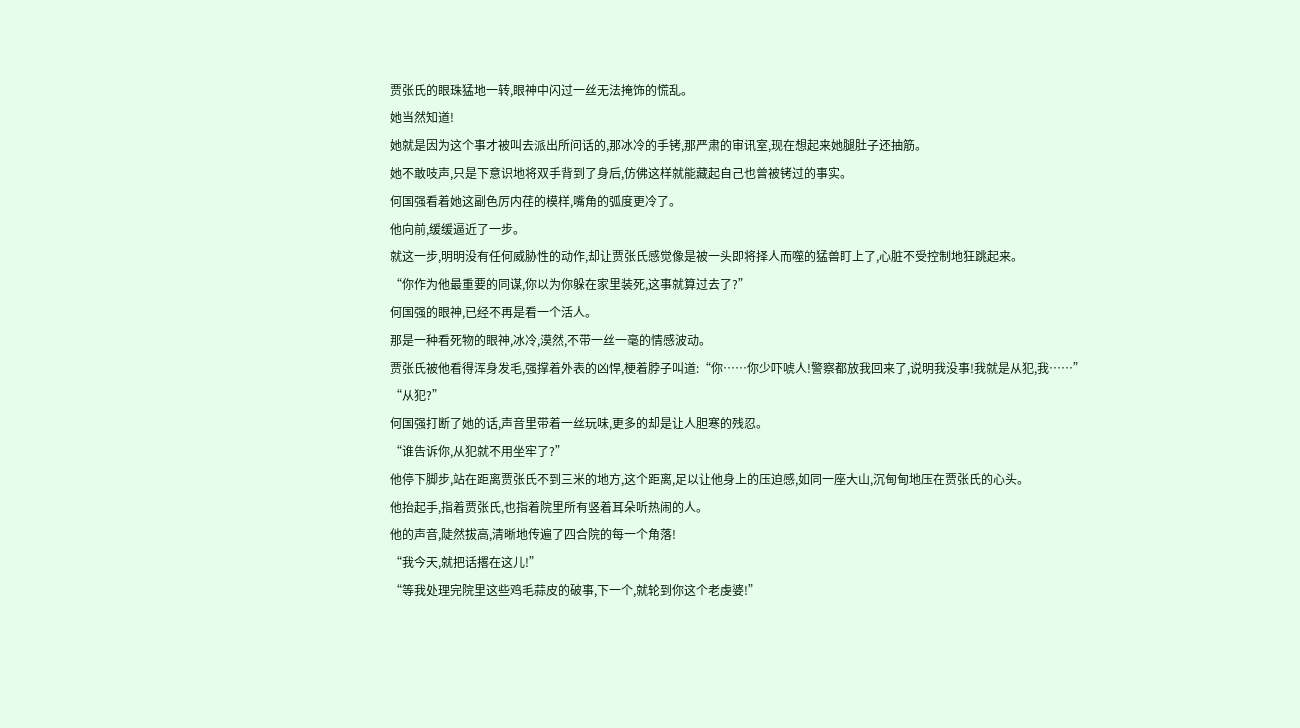贾张氏的眼珠猛地一转,眼神中闪过一丝无法掩饰的慌乱。
她当然知道!
她就是因为这个事才被叫去派出所问话的,那冰冷的手铐,那严肃的审讯室,现在想起来她腿肚子还抽筋。
她不敢吱声,只是下意识地将双手背到了身后,仿佛这样就能藏起自己也曾被铐过的事实。
何国强看着她这副色厉内荏的模样,嘴角的弧度更冷了。
他向前,缓缓逼近了一步。
就这一步,明明没有任何威胁性的动作,却让贾张氏感觉像是被一头即将择人而噬的猛兽盯上了,心脏不受控制地狂跳起来。
“你作为他最重要的同谋,你以为你躲在家里装死,这事就算过去了?”
何国强的眼神,已经不再是看一个活人。
那是一种看死物的眼神,冰冷,漠然,不带一丝一毫的情感波动。
贾张氏被他看得浑身发毛,强撑着外表的凶悍,梗着脖子叫道:“你……你少吓唬人!警察都放我回来了,说明我没事!我就是从犯,我……”
“从犯?”
何国强打断了她的话,声音里带着一丝玩味,更多的却是让人胆寒的残忍。
“谁告诉你,从犯就不用坐牢了?”
他停下脚步,站在距离贾张氏不到三米的地方,这个距离,足以让他身上的压迫感,如同一座大山,沉甸甸地压在贾张氏的心头。
他抬起手,指着贾张氏,也指着院里所有竖着耳朵听热闹的人。
他的声音,陡然拔高,清晰地传遍了四合院的每一个角落!
“我今天,就把话撂在这儿!”
“等我处理完院里这些鸡毛蒜皮的破事,下一个,就轮到你这个老虔婆!”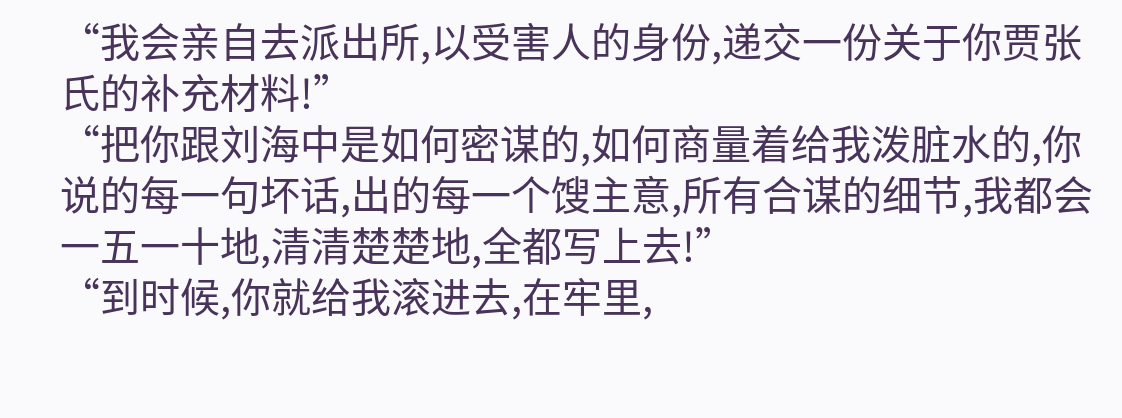“我会亲自去派出所,以受害人的身份,递交一份关于你贾张氏的补充材料!”
“把你跟刘海中是如何密谋的,如何商量着给我泼脏水的,你说的每一句坏话,出的每一个馊主意,所有合谋的细节,我都会一五一十地,清清楚楚地,全都写上去!”
“到时候,你就给我滚进去,在牢里,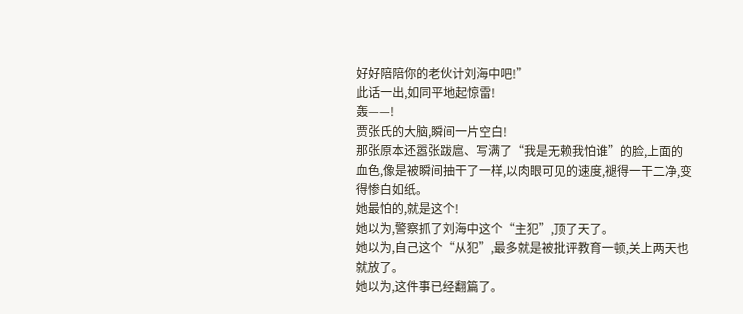好好陪陪你的老伙计刘海中吧!”
此话一出,如同平地起惊雷!
轰——!
贾张氏的大脑,瞬间一片空白!
那张原本还嚣张跋扈、写满了“我是无赖我怕谁”的脸,上面的血色,像是被瞬间抽干了一样,以肉眼可见的速度,褪得一干二净,变得惨白如纸。
她最怕的,就是这个!
她以为,警察抓了刘海中这个“主犯”,顶了天了。
她以为,自己这个“从犯”,最多就是被批评教育一顿,关上两天也就放了。
她以为,这件事已经翻篇了。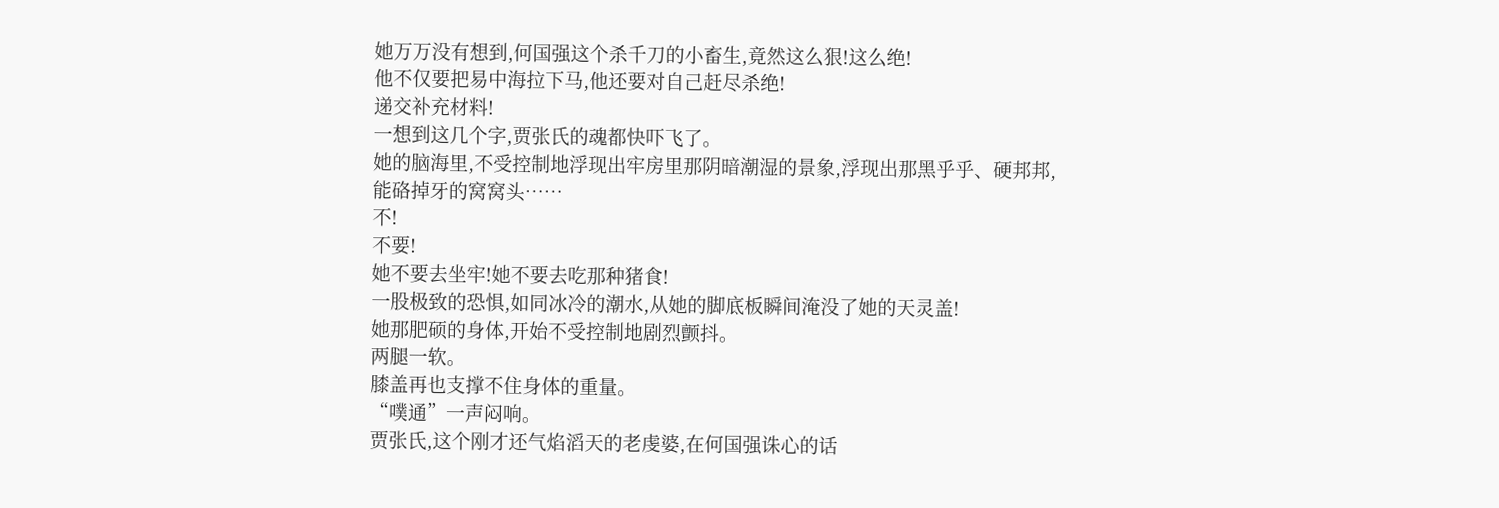她万万没有想到,何国强这个杀千刀的小畜生,竟然这么狠!这么绝!
他不仅要把易中海拉下马,他还要对自己赶尽杀绝!
递交补充材料!
一想到这几个字,贾张氏的魂都快吓飞了。
她的脑海里,不受控制地浮现出牢房里那阴暗潮湿的景象,浮现出那黑乎乎、硬邦邦,能硌掉牙的窝窝头……
不!
不要!
她不要去坐牢!她不要去吃那种猪食!
一股极致的恐惧,如同冰冷的潮水,从她的脚底板瞬间淹没了她的天灵盖!
她那肥硕的身体,开始不受控制地剧烈颤抖。
两腿一软。
膝盖再也支撑不住身体的重量。
“噗通”一声闷响。
贾张氏,这个刚才还气焰滔天的老虔婆,在何国强诛心的话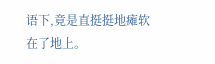语下,竟是直挺挺地瘫软在了地上。